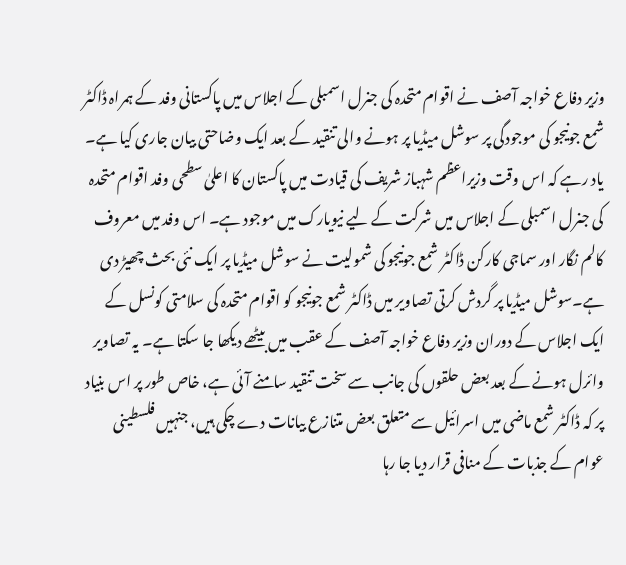وزیر دفاع خواجہ آصف نے اقوام متحدہ کی جنرل اسمبلی کے اجلاس میں پاکستانی وفد کے ہمراہ ڈاکٹر شمع جونیجو کی موجودگی پر سوشل میڈیا پر ہونے والی تنقید کے بعد ایک وضاحتی بیان جاری کیا ہے۔
یاد رہے کہ اس وقت وزیراعظم شہباز شریف کی قیادت میں پاکستان کا اعلیٰ سطحی وفد اقوام متحدہ کی جنرل اسمبلی کے اجلاس میں شرکت کے لیے نیویارک میں موجود ہے۔ اس وفد میں معروف کالم نگار اور سماجی کارکن ڈاکٹر شمع جونیجو کی شمولیت نے سوشل میڈیا پر ایک نئی بحث چھیڑ دی ہے۔سوشل میڈیا پر گردش کرتی تصاویر میں ڈاکٹر شمع جونیجو کو اقوام متحدہ کی سلامتی کونسل کے ایک اجلاس کے دوران وزیر دفاع خواجہ آصف کے عقب میں بیٹھے دیکھا جا سکتا ہے۔ یہ تصاویر وائرل ہونے کے بعد بعض حلقوں کی جانب سے سخت تنقید سامنے آئی ہے، خاص طور پر اس بنیاد پر کہ ڈاکٹر شمع ماضی میں اسرائیل سے متعلق بعض متنازع بیانات دے چکی ہیں، جنہیں فلسطینی عوام کے جذبات کے منافی قرار دیا جا رہا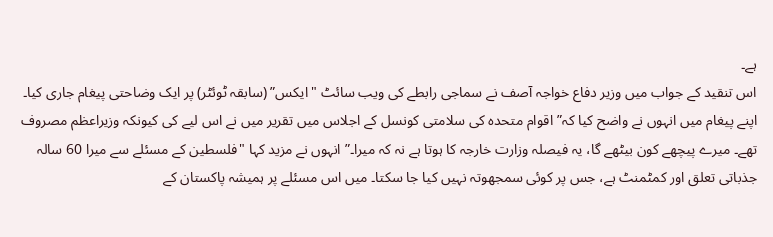ہے۔
اس تنقید کے جواب میں وزیر دفاع خواجہ آصف نے سماجی رابطے کی ویب سائٹ "ایکس” (سابقہ ٹوئٹر) پر ایک وضاحتی پیغام جاری کیا۔ اپنے پیغام میں انہوں نے واضح کیا کہ”اقوام متحدہ کی سلامتی کونسل کے اجلاس میں تقریر میں نے اس لیے کی کیونکہ وزیراعظم مصروف تھے۔ میرے پیچھے کون بیٹھے گا، یہ فیصلہ وزارت خارجہ کا ہوتا ہے نہ کہ میرا۔”انہوں نے مزید کہا "فلسطین کے مسئلے سے میرا 60 سالہ جذباتی تعلق اور کمٹمنٹ ہے، جس پر کوئی سمجھوتہ نہیں کیا جا سکتا۔ میں اس مسئلے پر ہمیشہ پاکستان کے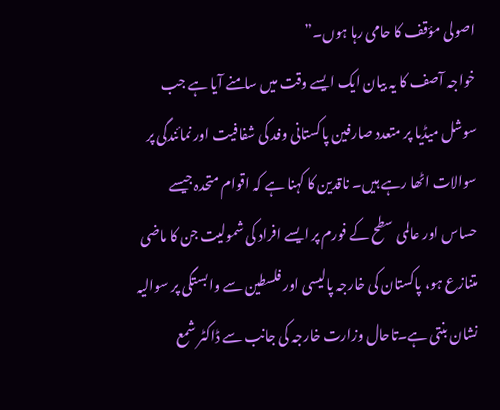اصولی مؤقف کا حامی رہا ہوں۔”
خواجہ آصف کا یہ بیان ایک ایسے وقت میں سامنے آیا ہے جب سوشل میڈیا پر متعدد صارفین پاکستانی وفد کی شفافیت اور نمائندگی پر سوالات اٹھا رہے ہیں۔ ناقدین کا کہنا ہے کہ اقوام متحدہ جیسے حساس اور عالمی سطح کے فورم پر ایسے افراد کی شمولیت جن کا ماضی متنازع ہو، پاکستان کی خارجہ پالیسی اور فلسطین سے وابستگی پر سوالیہ نشان بنتی ہے۔تاحال وزارت خارجہ کی جانب سے ڈاکٹر شمع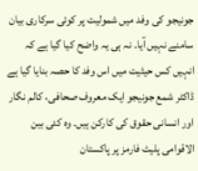جونیجو کی وفد میں شمولیت پر کوئی سرکاری بیان سامنے نہیں آیا۔ نہ ہی یہ واضح کیا گیا ہے کہ انہیں کس حیثیت میں اس وفد کا حصہ بنایا گیا ہے
ڈاکٹر شمع جونیجو ایک معروف صحافی، کالم نگار اور انسانی حقوق کی کارکن ہیں۔ وہ کئی بین الاقوامی پلیٹ فارمز پر پاکستان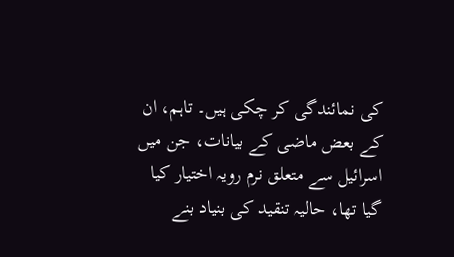کی نمائندگی کر چکی ہیں۔ تاہم، ان کے بعض ماضی کے بیانات، جن میں اسرائیل سے متعلق نرم رویہ اختیار کیا گیا تھا، حالیہ تنقید کی بنیاد بنے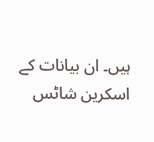ہیں۔ ان بیانات کے اسکرین شاٹس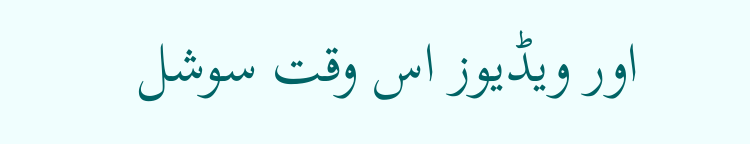اور ویڈیوز اس وقت سوشل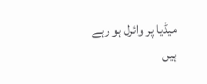میڈیا پر وائرل ہو رہے ہیں